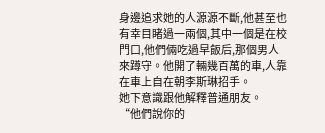身邊追求她的人源源不斷,他甚至也有幸目睹過一兩個,其中一個是在校門口,他們倆吃過早飯后,那個男人來蹲守。他開了輛幾百萬的車,人靠在車上自在朝李斯琳招手。
她下意識跟他解釋普通朋友。
“他們說你的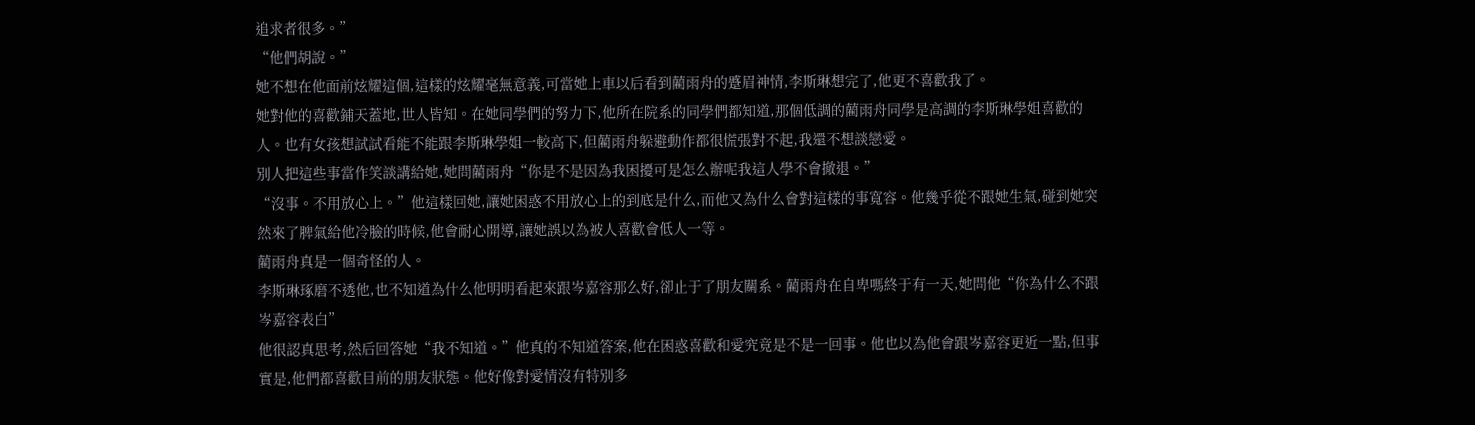追求者很多。”
“他們胡說。”
她不想在他面前炫耀這個,這樣的炫耀毫無意義,可當她上車以后看到藺雨舟的蹙眉神情,李斯琳想完了,他更不喜歡我了。
她對他的喜歡鋪天蓋地,世人皆知。在她同學們的努力下,他所在院系的同學們都知道,那個低調的藺雨舟同學是高調的李斯琳學姐喜歡的人。也有女孩想試試看能不能跟李斯琳學姐一較高下,但藺雨舟躲避動作都很慌張對不起,我還不想談戀愛。
別人把這些事當作笑談講給她,她問藺雨舟“你是不是因為我困擾可是怎么辦呢我這人學不會撤退。”
“沒事。不用放心上。”他這樣回她,讓她困惑不用放心上的到底是什么,而他又為什么會對這樣的事寬容。他幾乎從不跟她生氣,碰到她突然來了脾氣給他冷臉的時候,他會耐心開導,讓她誤以為被人喜歡會低人一等。
藺雨舟真是一個奇怪的人。
李斯琳琢磨不透他,也不知道為什么他明明看起來跟岑嘉容那么好,卻止于了朋友關系。藺雨舟在自卑嗎終于有一天,她問他“你為什么不跟岑嘉容表白”
他很認真思考,然后回答她“我不知道。”他真的不知道答案,他在困惑喜歡和愛究竟是不是一回事。他也以為他會跟岑嘉容更近一點,但事實是,他們都喜歡目前的朋友狀態。他好像對愛情沒有特別多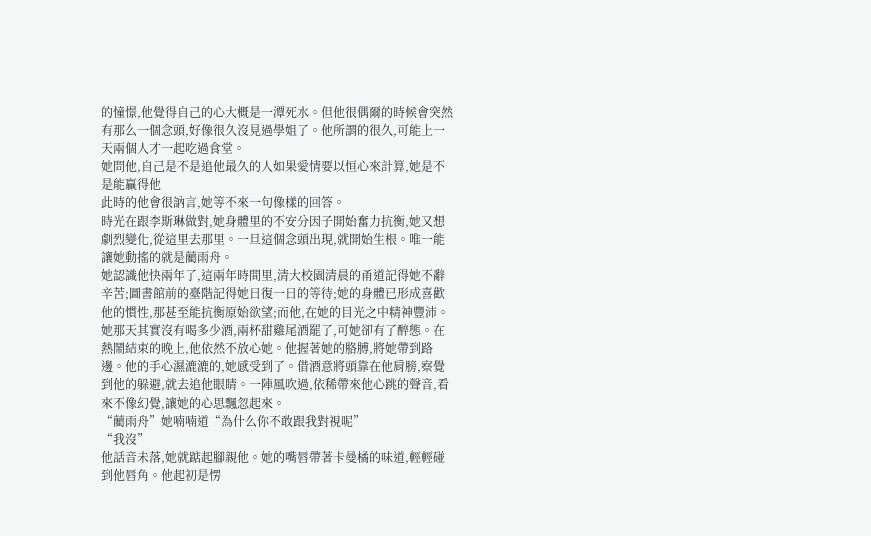的憧憬,他覺得自己的心大概是一潭死水。但他很偶爾的時候會突然有那么一個念頭,好像很久沒見過學姐了。他所謂的很久,可能上一天兩個人才一起吃過食堂。
她問他,自己是不是追他最久的人如果愛情要以恒心來計算,她是不是能贏得他
此時的他會很訥言,她等不來一句像樣的回答。
時光在跟李斯琳做對,她身體里的不安分因子開始奮力抗衡,她又想劇烈變化,從這里去那里。一旦這個念頭出現,就開始生根。唯一能讓她動搖的就是藺雨舟。
她認識他快兩年了,這兩年時間里,清大校園清晨的甬道記得她不辭辛苦;圖書館前的臺階記得她日復一日的等待;她的身體已形成喜歡他的慣性,那甚至能抗衡原始欲望;而他,在她的目光之中精神豐沛。
她那天其實沒有喝多少酒,兩杯甜雞尾酒罷了,可她卻有了醉態。在熱鬧結束的晚上,他依然不放心她。他握著她的胳膊,將她帶到路邊。他的手心濕漉漉的,她感受到了。借酒意將頭靠在他肩膀,察覺到他的躲避,就去追他眼睛。一陣風吹過,依稀帶來他心跳的聲音,看來不像幻覺,讓她的心思飄忽起來。
“藺雨舟”她喃喃道“為什么你不敢跟我對視呢”
“我沒”
他話音未落,她就踮起腳親他。她的嘴唇帶著卡曼橘的味道,輕輕碰到他唇角。他起初是愣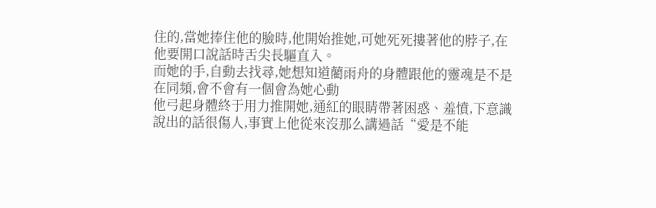住的,當她捧住他的臉時,他開始推她,可她死死摟著他的脖子,在他要開口說話時舌尖長驅直入。
而她的手,自動去找尋,她想知道藺雨舟的身體跟他的靈魂是不是在同頻,會不會有一個會為她心動
他弓起身體終于用力推開她,通紅的眼睛帶著困惑、羞憤,下意識說出的話很傷人,事實上他從來沒那么講過話“愛是不能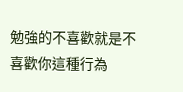勉強的不喜歡就是不喜歡你這種行為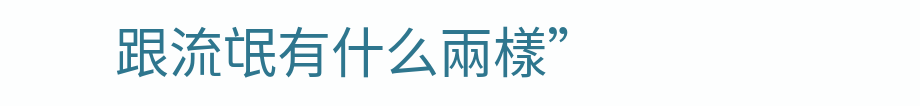跟流氓有什么兩樣”